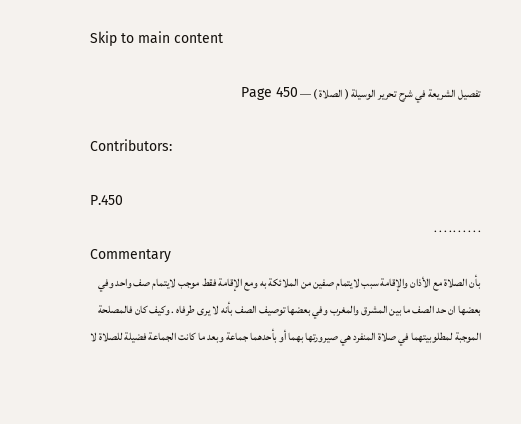Skip to main content

تفصيل الشريعة في شرح تحرير الوسيلة ( الصلاة ) — Page 450

Contributors:

P.450
. . . . . . . . . .
Commentary
بأن الصلاة مع الأذان والإقامة سبب لايتمام صفين من الملائكة به ومع الإقامة فقط موجب لايتمام صف واحد وفي بعضها ان حد الصف ما بين المشرق والمغرب وفي بعضها توصيف الصف بأنه لا يرى طرفاه . وكيف كان فالمصلحة الموجبة لمطلوبيتهما في صلاة المنفرد هي صيرورتها بهما أو بأحدهما جماعة وبعد ما كانت الجماعة فضيلة للصلاة لا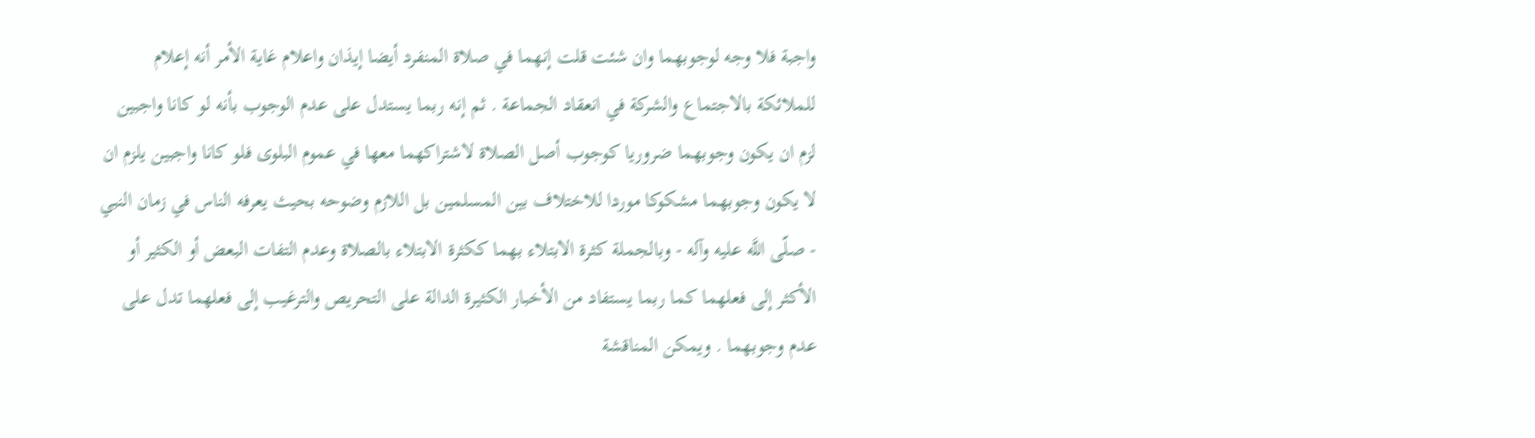واجبة فلا وجه لوجوبهما وان شئت قلت إنهما في صلاة المنفرد أيضا إيذان واعلام غاية الأمر أنه إعلام للملائكة بالاجتماع والشركة في انعقاد الجماعة . ثم إنه ربما يستدل على عدم الوجوب بأنه لو كانا واجبين لزم ان يكون وجوبهما ضروريا كوجوب أصل الصلاة لاشتراكهما معها في عموم البلوى فلو كانا واجبين يلزم ان لا يكون وجوبهما مشكوكا موردا للاختلاف بين المسلمين بل اللازم وضوحه بحيث يعرفه الناس في زمان النبي - صلّى اللَّه عليه وآله - وبالجملة كثرة الابتلاء بهما ككثرة الابتلاء بالصلاة وعدم التفات البعض أو الكثير أو الأكثر إلى فعلهما كما ربما يستفاد من الأخبار الكثيرة الدالة على التحريص والترغيب إلى فعلهما تدل على عدم وجوبهما . ويمكن المناقشة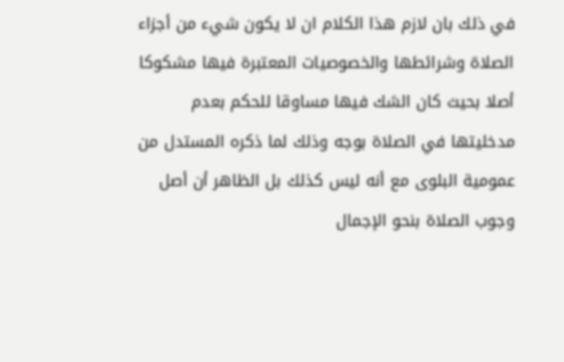في ذلك بان لازم هذا الكلام ان لا يكون شيء من أجزاء الصلاة وشرائطها والخصوصيات المعتبرة فيها مشكوكا أصلا بحيث كان الشك فيها مساوقا للحكم بعدم مدخليتها في الصلاة بوجه وذلك لما ذكره المستدل من عمومية البلوى مع أنه ليس كذلك بل الظاهر أن أصل وجوب الصلاة بنحو الإجمال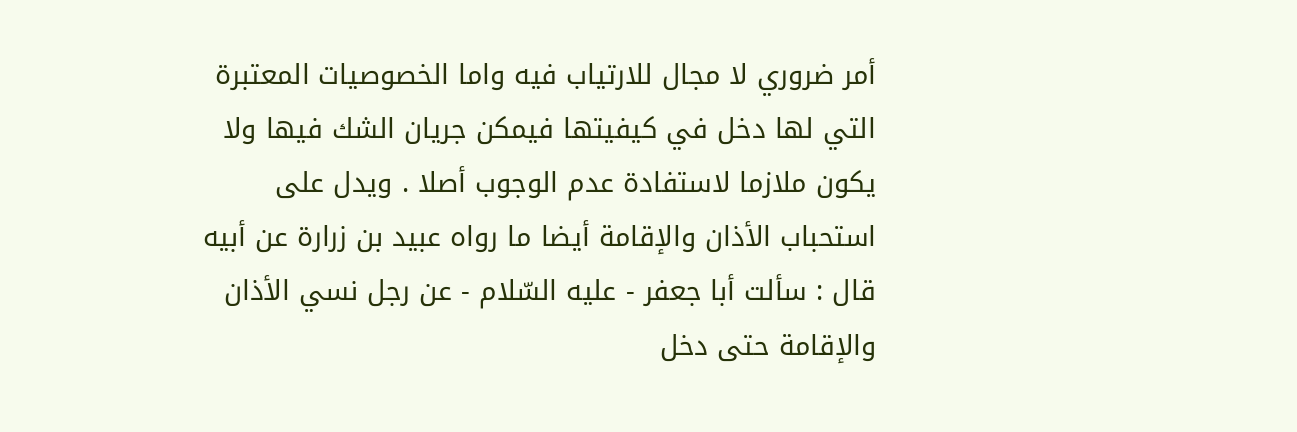أمر ضروري لا مجال للارتياب فيه واما الخصوصيات المعتبرة التي لها دخل في كيفيتها فيمكن جريان الشك فيها ولا يكون ملازما لاستفادة عدم الوجوب أصلا . ويدل على استحباب الأذان والإقامة أيضا ما رواه عبيد بن زرارة عن أبيه قال : سألت أبا جعفر - عليه السّلام - عن رجل نسي الأذان والإقامة حتى دخل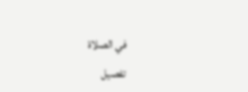في الصلاة
تفصيل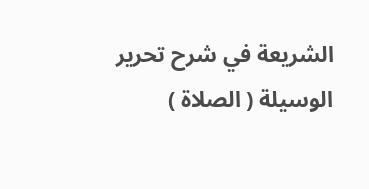الشريعة في شرح تحرير الوسيلة ( الصلاة )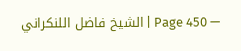— Page 450 | الشيخ فاضل اللنكراني